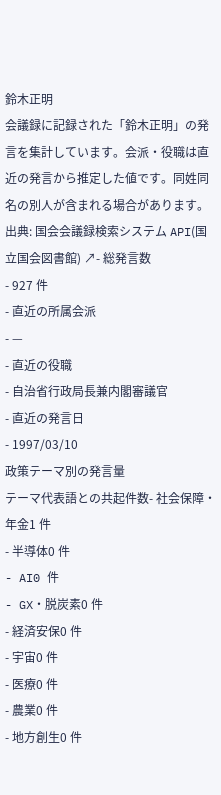鈴木正明
会議録に記録された「鈴木正明」の発言を集計しています。会派・役職は直近の発言から推定した値です。同姓同名の別人が含まれる場合があります。
出典: 国会会議録検索システム API(国立国会図書館) ↗- 総発言数
- 927 件
- 直近の所属会派
- —
- 直近の役職
- 自治省行政局長兼内閣審議官
- 直近の発言日
- 1997/03/10
政策テーマ別の発言量
テーマ代表語との共起件数- 社会保障・年金1 件
- 半導体0 件
- AI0 件
- GX・脱炭素0 件
- 経済安保0 件
- 宇宙0 件
- 医療0 件
- 農業0 件
- 地方創生0 件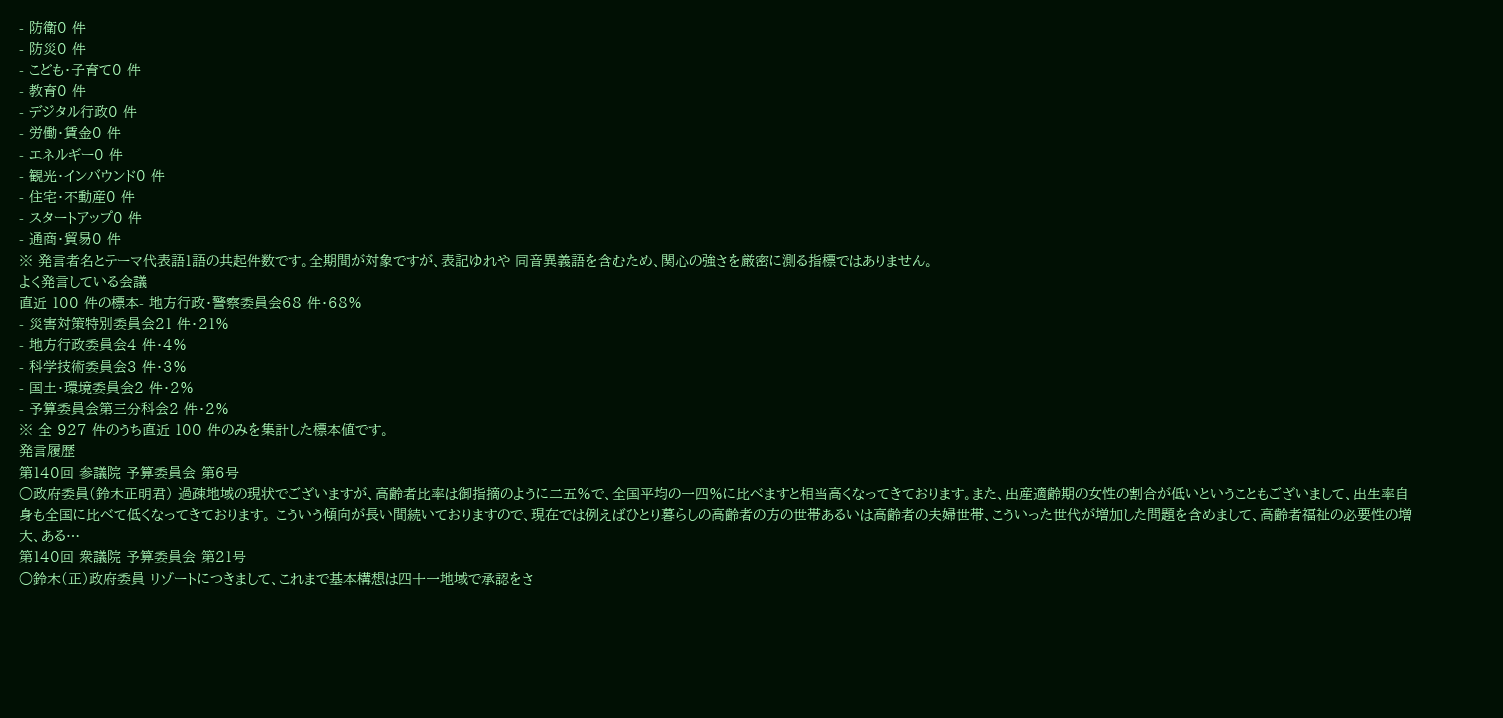- 防衛0 件
- 防災0 件
- こども・子育て0 件
- 教育0 件
- デジタル行政0 件
- 労働・賃金0 件
- エネルギー0 件
- 観光・インバウンド0 件
- 住宅・不動産0 件
- スタートアップ0 件
- 通商・貿易0 件
※ 発言者名とテーマ代表語1語の共起件数です。全期間が対象ですが、表記ゆれや 同音異義語を含むため、関心の強さを厳密に測る指標ではありません。
よく発言している会議
直近 100 件の標本- 地方行政・警察委員会68 件・68%
- 災害対策特別委員会21 件・21%
- 地方行政委員会4 件・4%
- 科学技術委員会3 件・3%
- 国土・環境委員会2 件・2%
- 予算委員会第三分科会2 件・2%
※ 全 927 件のうち直近 100 件のみを集計した標本値です。
発言履歴
第140回 参議院 予算委員会 第6号
○政府委員(鈴木正明君) 過疎地域の現状でございますが、高齢者比率は御指摘のように二五%で、全国平均の一四%に比べますと相当高くなってきております。また、出産適齢期の女性の割合が低いということもございまして、出生率自身も全国に比べて低くなってきております。 こういう傾向が長い間続いておりますので、現在では例えばひとり暮らしの高齢者の方の世帯あるいは高齢者の夫婦世帯、こういった世代が増加した問題を含めまして、高齢者福祉の必要性の増大、ある…
第140回 衆議院 予算委員会 第21号
○鈴木(正)政府委員 リゾートにつきまして、これまで基本構想は四十一地域で承認をさ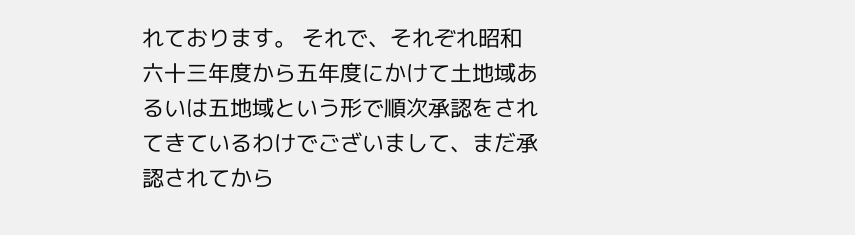れております。 それで、それぞれ昭和六十三年度から五年度にかけて土地域あるいは五地域という形で順次承認をされてきているわけでございまして、まだ承認されてから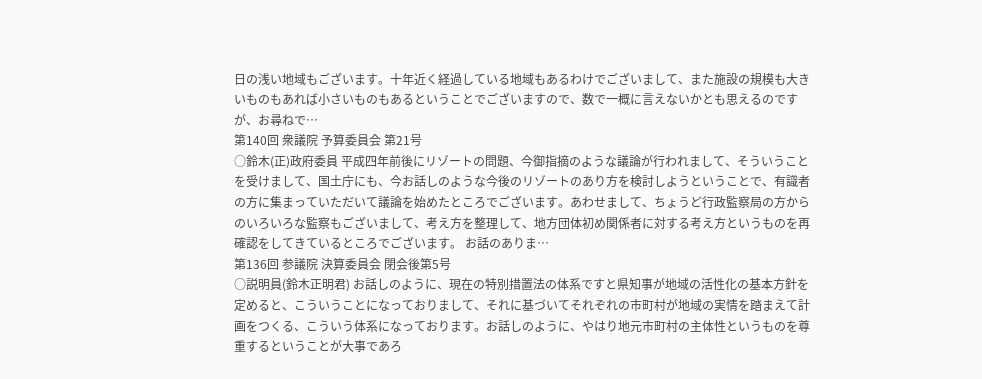日の浅い地域もございます。十年近く経過している地域もあるわけでございまして、また施設の規模も大きいものもあれば小さいものもあるということでございますので、数で一概に言えないかとも思えるのですが、お尋ねで…
第140回 衆議院 予算委員会 第21号
○鈴木(正)政府委員 平成四年前後にリゾートの問題、今御指摘のような議論が行われまして、そういうことを受けまして、国土庁にも、今お話しのような今後のリゾートのあり方を検討しようということで、有識者の方に集まっていただいて議論を始めたところでございます。あわせまして、ちょうど行政監察局の方からのいろいろな監察もございまして、考え方を整理して、地方団体初め関係者に対する考え方というものを再確認をしてきているところでございます。 お話のありま…
第136回 参議院 決算委員会 閉会後第5号
○説明員(鈴木正明君) お話しのように、現在の特別措置法の体系ですと県知事が地域の活性化の基本方針を定めると、こういうことになっておりまして、それに基づいてそれぞれの市町村が地域の実情を踏まえて計画をつくる、こういう体系になっております。お話しのように、やはり地元市町村の主体性というものを尊重するということが大事であろ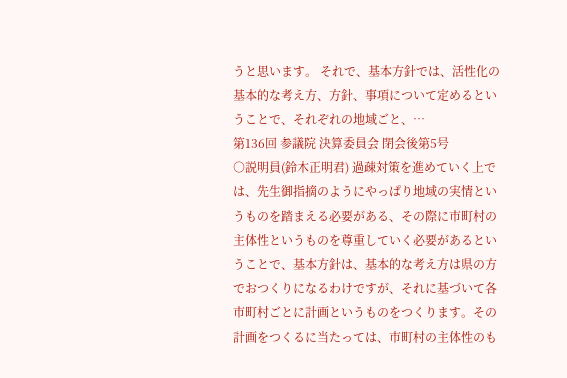うと思います。 それで、基本方針では、活性化の基本的な考え方、方針、事項について定めるということで、それぞれの地域ごと、…
第136回 参議院 決算委員会 閉会後第5号
○説明員(鈴木正明君) 過疎対策を進めていく上では、先生御指摘のようにやっぱり地域の実情というものを踏まえる必要がある、その際に市町村の主体性というものを尊重していく必要があるということで、基本方針は、基本的な考え方は県の方でおつくりになるわけですが、それに基づいて各市町村ごとに計画というものをつくります。その計画をつくるに当たっては、市町村の主体性のも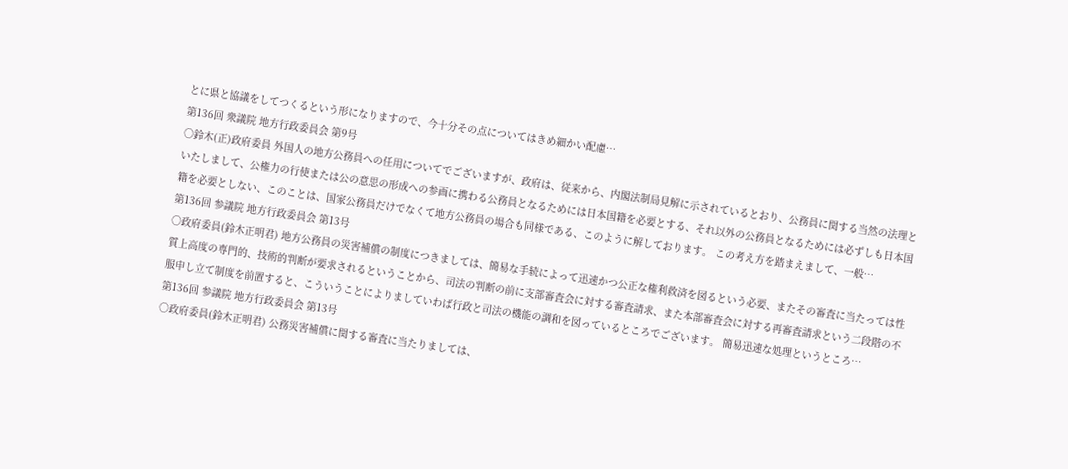とに県と協議をしてつくるという形になりますので、今十分その点についてはきめ細かい配慮…
第136回 衆議院 地方行政委員会 第9号
○鈴木(正)政府委員 外国人の地方公務員への任用についてでございますが、政府は、従来から、内閣法制局見解に示されているとおり、公務員に関する当然の法理といたしまして、公権力の行使または公の意思の形成への参画に携わる公務員となるためには日本国籍を必要とする、それ以外の公務員となるためには必ずしも日本国籍を必要としない、このことは、国家公務員だけでなくて地方公務員の場合も同様である、このように解しております。 この考え方を踏まえまして、一般…
第136回 参議院 地方行政委員会 第13号
○政府委員(鈴木正明君) 地方公務員の災害補償の制度につきましては、簡易な手続によって迅速かつ公正な権利救済を図るという必要、またその審査に当たっては性質上高度の専門的、技術的判断が要求されるということから、司法の判断の前に支部審査会に対する審査請求、また本部審査会に対する再審査請求という二段階の不服申し立て制度を前置すると、こういうことによりましていわば行政と司法の機能の調和を図っているところでございます。 簡易迅速な処理というところ…
第136回 参議院 地方行政委員会 第13号
○政府委員(鈴木正明君) 公務災害補償に関する審査に当たりましては、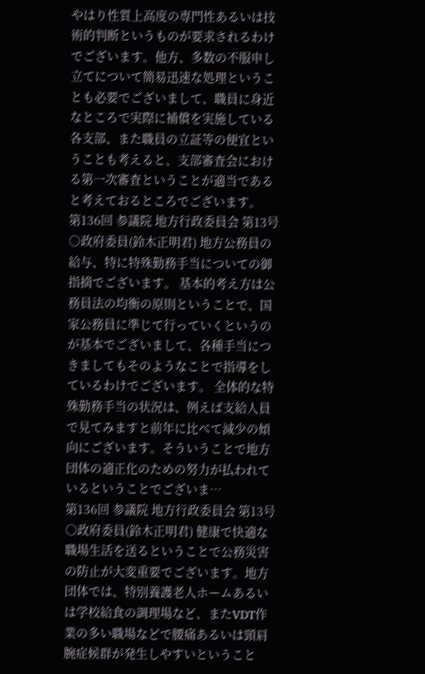やはり性質上高度の専門性あるいは技術的判断というものが要求されるわけでございます。他方、多数の不服申し立てについて簡易迅速な処理ということも必要でございまして、職員に身近なところで実際に補償を実施している各支部、また職員の立証等の便宜ということも考えると、支部審査会における第一次審査ということが適当であると考えておるところでございます。
第136回 参議院 地方行政委員会 第13号
○政府委員(鈴木正明君) 地方公務員の給与、特に特殊勤務手当についての御指摘でございます。 基本的考え方は公務員法の均衡の原則ということで、国家公務員に準じて行っていくというのが基本でございまして、各種手当につきましてもそのようなことで指導をしているわけでございます。 全体的な特殊勤務手当の状況は、例えば支給人員で見てみますと前年に比べて減少の傾向にございます。そういうことで地方団体の適正化のための努力が払われているということでございま…
第136回 参議院 地方行政委員会 第13号
○政府委員(鈴木正明君) 健康で快適な職場生活を送るということで公務災害の防止が大変重要でございます。地方団体では、特別養護老人ホームあるいは学校給食の調理場など、またVDT作業の多い職場などで腰痛あるいは頸肩腕症候群が発生しやすいということ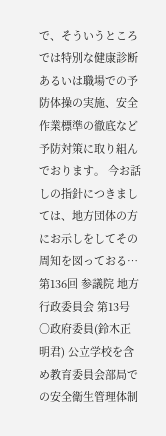で、そういうところでは特別な健康診断あるいは職場での予防体操の実施、安全作業標準の徹底など予防対策に取り組んでおります。 今お話しの指針につきましては、地方団体の方にお示しをしてその周知を図っておる…
第136回 参議院 地方行政委員会 第13号
○政府委員(鈴木正明君) 公立学校を含め教育委員会部局での安全衛生管理体制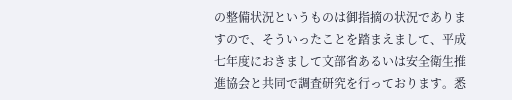の整備状況というものは御指摘の状況でありますので、そういったことを踏まえまして、平成七年度におきまして文部省あるいは安全衛生推進協会と共同で調査研究を行っております。悉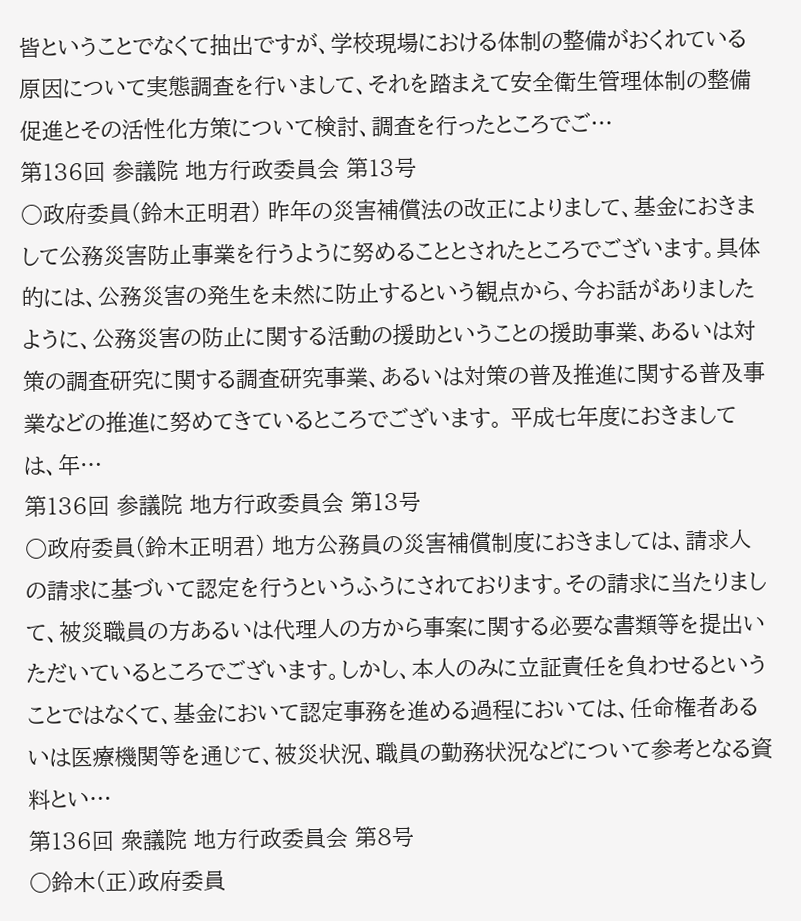皆ということでなくて抽出ですが、学校現場における体制の整備がおくれている原因について実態調査を行いまして、それを踏まえて安全衛生管理体制の整備促進とその活性化方策について検討、調査を行ったところでご…
第136回 参議院 地方行政委員会 第13号
○政府委員(鈴木正明君) 昨年の災害補償法の改正によりまして、基金におきまして公務災害防止事業を行うように努めることとされたところでございます。具体的には、公務災害の発生を未然に防止するという観点から、今お話がありましたように、公務災害の防止に関する活動の援助ということの援助事業、あるいは対策の調査研究に関する調査研究事業、あるいは対策の普及推進に関する普及事業などの推進に努めてきているところでございます。 平成七年度におきましては、年…
第136回 参議院 地方行政委員会 第13号
○政府委員(鈴木正明君) 地方公務員の災害補償制度におきましては、請求人の請求に基づいて認定を行うというふうにされております。その請求に当たりまして、被災職員の方あるいは代理人の方から事案に関する必要な書類等を提出いただいているところでございます。しかし、本人のみに立証責任を負わせるということではなくて、基金において認定事務を進める過程においては、任命権者あるいは医療機関等を通じて、被災状況、職員の勤務状況などについて参考となる資料とい…
第136回 衆議院 地方行政委員会 第8号
○鈴木(正)政府委員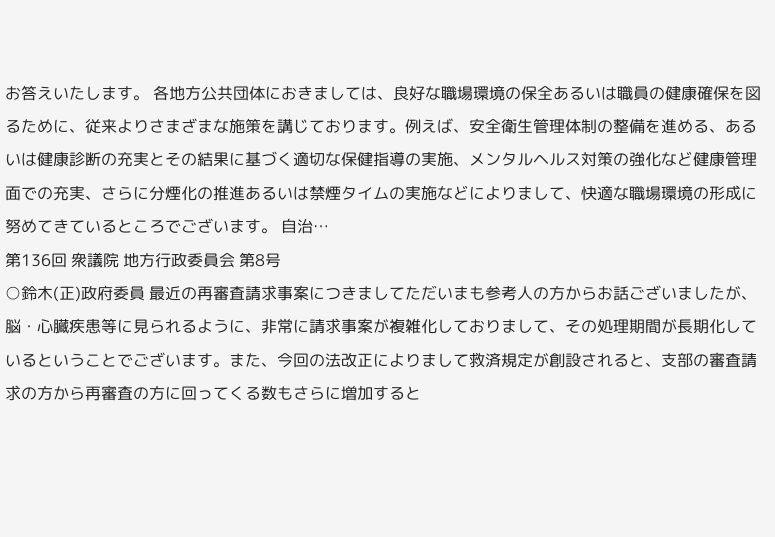お答えいたします。 各地方公共団体におきましては、良好な職場環境の保全あるいは職員の健康確保を図るために、従来よりさまざまな施策を講じております。例えば、安全衛生管理体制の整備を進める、あるいは健康診断の充実とその結果に基づく適切な保健指導の実施、メンタルヘルス対策の強化など健康管理面での充実、さらに分煙化の推進あるいは禁煙タイムの実施などによりまして、快適な職場環境の形成に努めてきているところでございます。 自治…
第136回 衆議院 地方行政委員会 第8号
○鈴木(正)政府委員 最近の再審査請求事案につきましてただいまも参考人の方からお話ございましたが、脳・心臓疾患等に見られるように、非常に請求事案が複雑化しておりまして、その処理期間が長期化しているということでございます。また、今回の法改正によりまして救済規定が創設されると、支部の審査請求の方から再審査の方に回ってくる数もさらに増加すると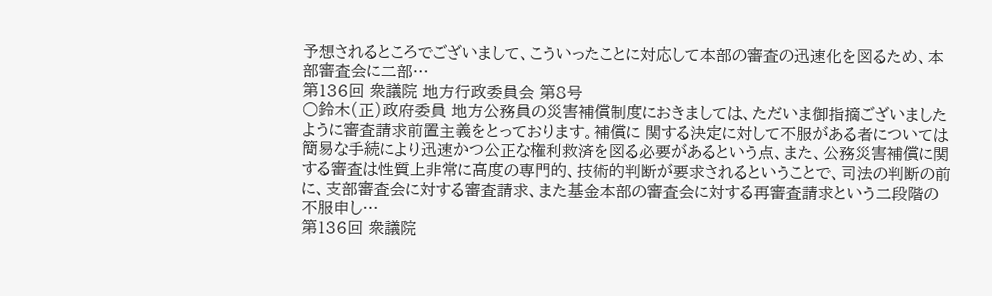予想されるところでございまして、こういったことに対応して本部の審査の迅速化を図るため、本部審査会に二部…
第136回 衆議院 地方行政委員会 第8号
○鈴木(正)政府委員 地方公務員の災害補償制度におきましては、ただいま御指摘ございましたように審査請求前置主義をとっております。補償に 関する決定に対して不服がある者については簡易な手続により迅速かつ公正な権利救済を図る必要があるという点、また、公務災害補償に関する審査は性質上非常に高度の専門的、技術的判断が要求されるということで、司法の判断の前に、支部審査会に対する審査請求、また基金本部の審査会に対する再審査請求という二段階の不服申し…
第136回 衆議院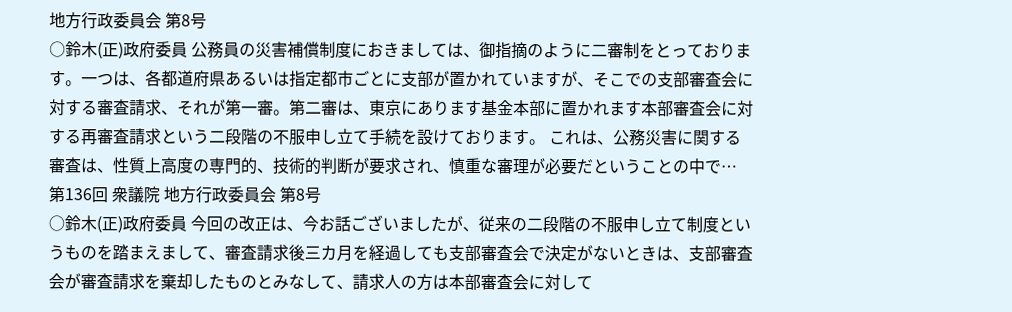地方行政委員会 第8号
○鈴木(正)政府委員 公務員の災害補償制度におきましては、御指摘のように二審制をとっております。一つは、各都道府県あるいは指定都市ごとに支部が置かれていますが、そこでの支部審査会に対する審査請求、それが第一審。第二審は、東京にあります基金本部に置かれます本部審査会に対する再審査請求という二段階の不服申し立て手続を設けております。 これは、公務災害に関する審査は、性質上高度の専門的、技術的判断が要求され、慎重な審理が必要だということの中で…
第136回 衆議院 地方行政委員会 第8号
○鈴木(正)政府委員 今回の改正は、今お話ございましたが、従来の二段階の不服申し立て制度というものを踏まえまして、審査請求後三カ月を経過しても支部審査会で決定がないときは、支部審査会が審査請求を棄却したものとみなして、請求人の方は本部審査会に対して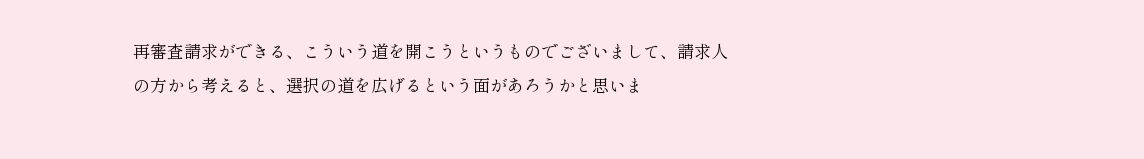再審査請求ができる、こういう道を開こうというものでございまして、請求人の方から考えると、選択の道を広げるという面があろうかと思いま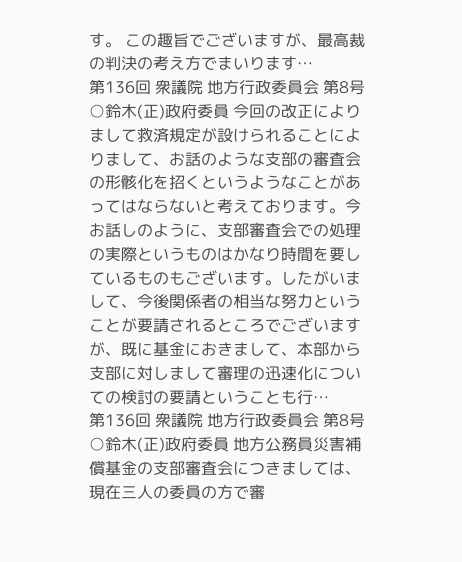す。 この趣旨でございますが、最高裁の判決の考え方でまいります…
第136回 衆議院 地方行政委員会 第8号
○鈴木(正)政府委員 今回の改正によりまして救済規定が設けられることによりまして、お話のような支部の審査会の形骸化を招くというようなことがあってはならないと考えております。今お話しのように、支部審査会での処理の実際というものはかなり時間を要しているものもございます。したがいまして、今後関係者の相当な努力ということが要請されるところでございますが、既に基金におきまして、本部から支部に対しまして審理の迅速化についての検討の要請ということも行…
第136回 衆議院 地方行政委員会 第8号
○鈴木(正)政府委員 地方公務員災害補償基金の支部審査会につきましては、現在三人の委員の方で審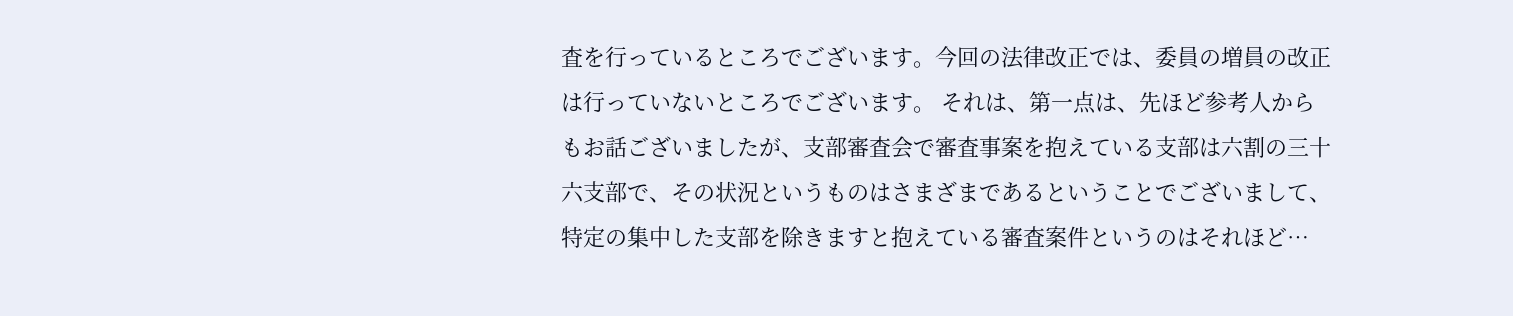査を行っているところでございます。今回の法律改正では、委員の増員の改正は行っていないところでございます。 それは、第一点は、先ほど参考人からもお話ございましたが、支部審査会で審査事案を抱えている支部は六割の三十六支部で、その状況というものはさまざまであるということでございまして、特定の集中した支部を除きますと抱えている審査案件というのはそれほど…